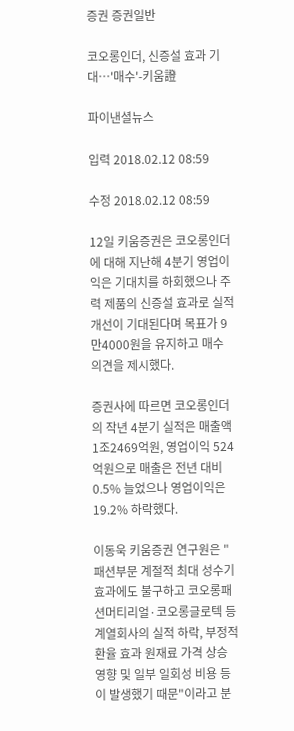증권 증권일반

코오롱인더, 신증설 효과 기대…'매수'-키움證

파이낸셜뉴스

입력 2018.02.12 08:59

수정 2018.02.12 08:59

12일 키움증권은 코오롱인더에 대해 지난해 4분기 영업이익은 기대치를 하회했으나 주력 제품의 신증설 효과로 실적 개선이 기대된다며 목표가 9만4000원을 유지하고 매수 의견을 제시했다.

증권사에 따르면 코오롱인더의 작년 4분기 실적은 매출액 1조2469억원, 영업이익 524억원으로 매출은 전년 대비 0.5% 늘었으나 영업이익은 19.2% 하락했다.

이동욱 키움증권 연구원은 "패션부문 계절적 최대 성수기 효과에도 불구하고 코오롱패션머티리얼·코오롱글로텍 등 계열회사의 실적 하락, 부정적 환율 효과 원재료 가격 상승 영향 및 일부 일회성 비용 등이 발생했기 때문"이라고 분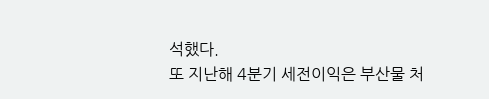석했다.
또 지난해 4분기 세전이익은 부산물 처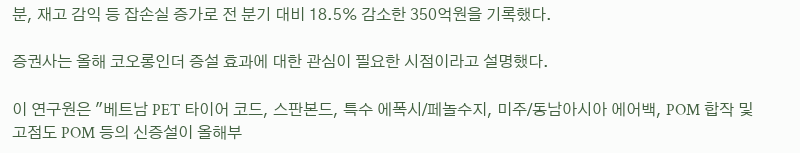분, 재고 감익 등 잡손실 증가로 전 분기 대비 18.5% 감소한 350억원을 기록했다.

증권사는 올해 코오롱인더 증설 효과에 대한 관심이 필요한 시점이라고 설명했다.

이 연구원은 "베트남 PET 타이어 코드, 스판본드, 특수 에폭시/페놀수지, 미주/동남아시아 에어백, POM 합작 및 고점도 POM 등의 신증설이 올해부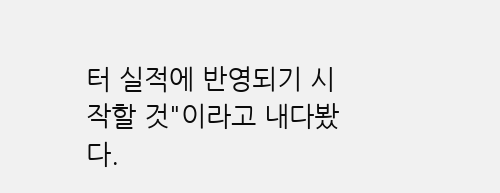터 실적에 반영되기 시작할 것"이라고 내다봤다.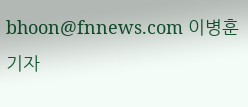bhoon@fnnews.com 이병훈 기자